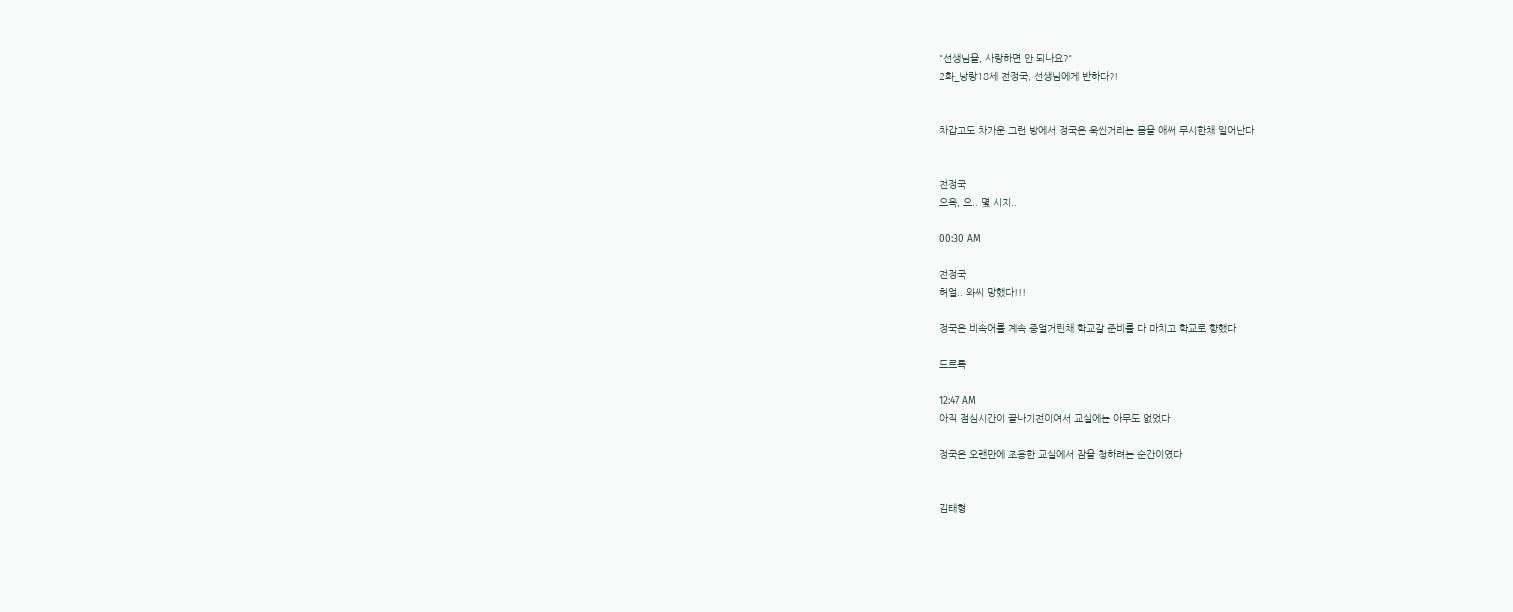"선생님을, 사랑하면 안 되나요?"
2화_낭랑18세 전정국, 선생님에게 반하다?!


차갑고도 차가운 그런 방에서 정국은 욱씬거리는 몸을 애써 무시한채 일어난다


전정국
으윽, 으.. 몇 시지..

00:30 AM

전정국
허얼.. 와씨 망했다!!!

정국은 비속어를 계속 중얼거린채 학교갈 준비를 다 마치고 학교로 향했다

드르륵

12:47 AM
아직 점심시간이 끝나기전이여서 교실에는 아무도 없었다

정국은 오랜만에 조용한 교실에서 잠을 청하려는 순간이였다


김태형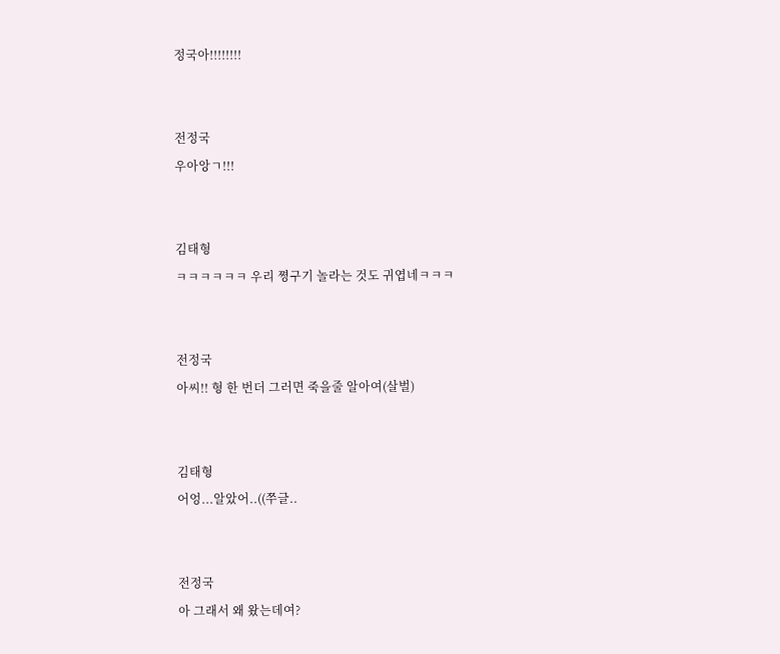정국아!!!!!!!!


전정국
우아앙ㄱ!!!


김태형
ㅋㅋㅋㅋㅋㅋ 우리 쪙구기 놀라는 것도 귀엽네ㅋㅋㅋ


전정국
아씨!! 형 한 번더 그러면 죽을줄 알아여(살벌)


김태형
어엉...알았어..((쭈글..


전정국
아 그래서 왜 왔는데여?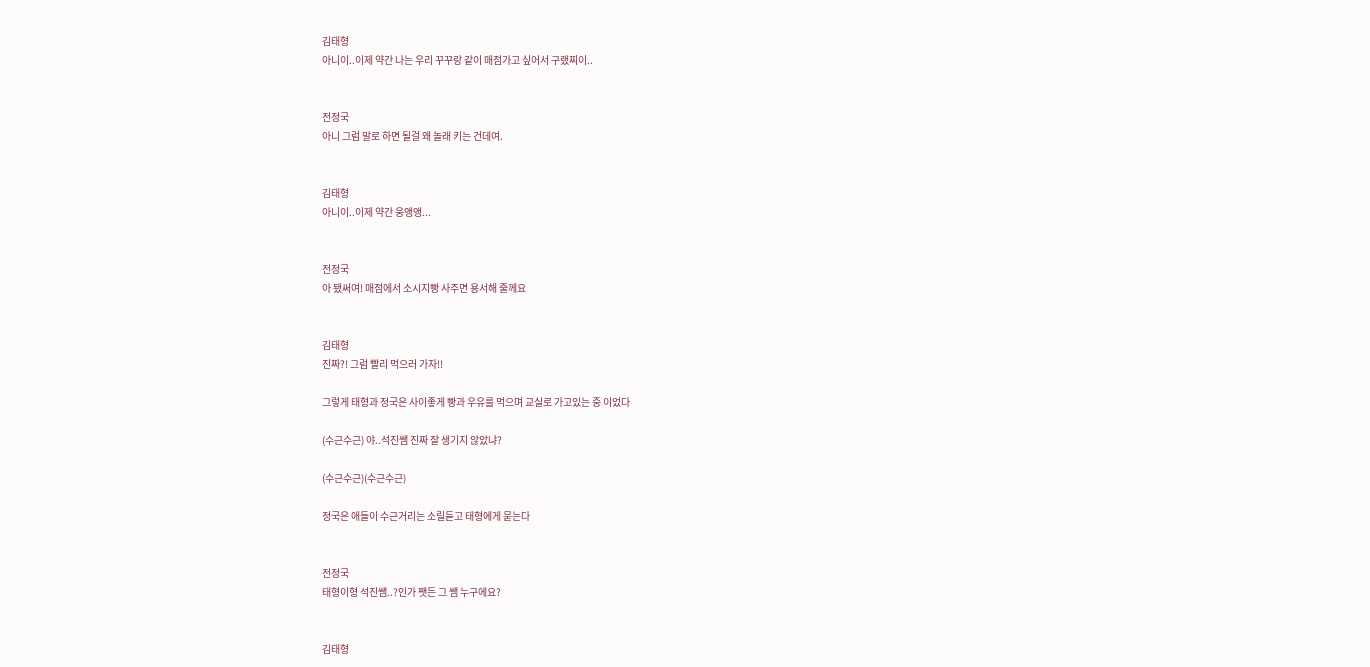김태형
아니이..이제 약간 나는 우리 꾸꾸랑 같이 매점가고 싶어서 구랬찌이..


전정국
아니 그럼 말로 하면 될걸 왜 놀래 키는 건데여.


김태형
아니이..이제 약간 웅앵앵...


전정국
아 됐써여! 매점에서 소시지빵 사주면 용서해 줄께요


김태형
진짜?! 그럼 빨리 먹으러 가자!!

그렇게 태형과 정국은 사이좋게 빵과 우유를 먹으며 교실로 가고있는 중 이었다

(수근수근) 야..석진쌤 진짜 잘 생기지 않았냐?

(수근수근)(수근수근)

정국은 애들이 수근거리는 소릴듣고 태형에게 묻는다


전정국
태형이형 석진쌤..?인가 쨋든 그 쌤 누구에요?


김태형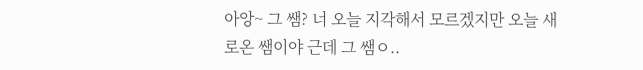아앙~ 그 쌤? 너 오늘 지각해서 모르겠지만 오늘 새로온 쌤이야 근데 그 쌤ㅇ..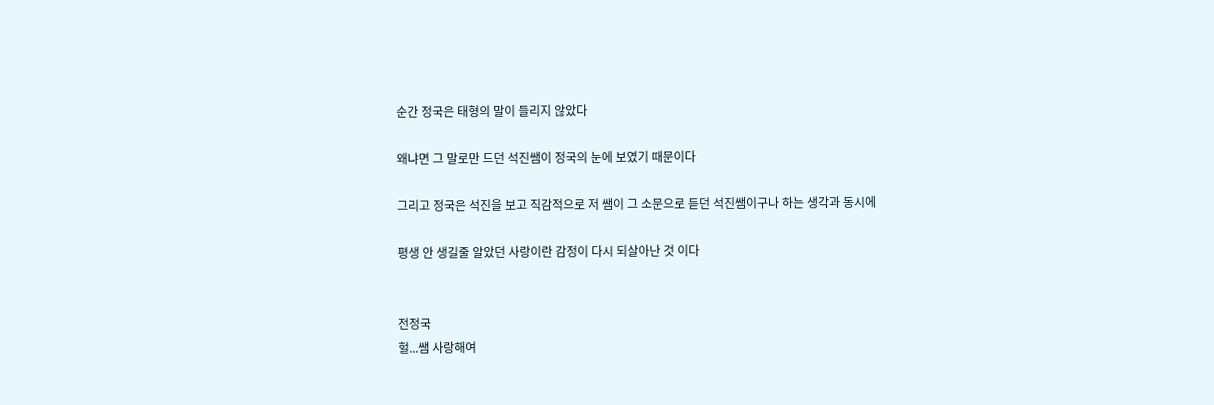순간 정국은 태형의 말이 들리지 않았다

왜냐면 그 말로만 드던 석진쌤이 정국의 눈에 보였기 때문이다

그리고 정국은 석진을 보고 직감적으로 저 쌤이 그 소문으로 듣던 석진쌤이구나 하는 생각과 동시에

평생 안 생길줄 알았던 사랑이란 감정이 다시 되살아난 것 이다


전정국
헐...쌤 사랑해여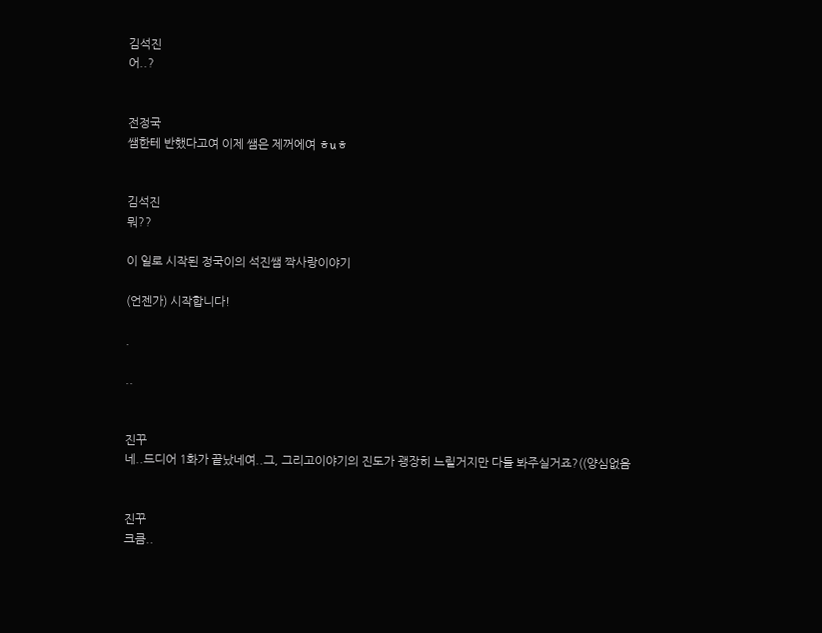김석진
어..?


전정국
쌤한테 반했다고여 이제 쌤은 제꺼에여 ㅎuㅎ


김석진
뭐??

이 일로 시작된 정국이의 석진쌤 짝사랑이야기

(언젠가) 시작합니다!

.

..


진꾸
네..드디어 1화가 끝났네여..그, 그리고이야기의 진도가 괭장히 느릴거지만 다들 봐주실거죠?((양심없음


진꾸
크큼..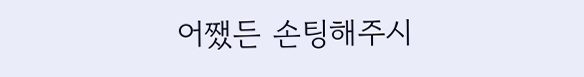어쨌든 손팅해주시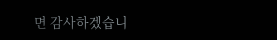면 감사하겠습니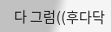다 그럼((후다닥